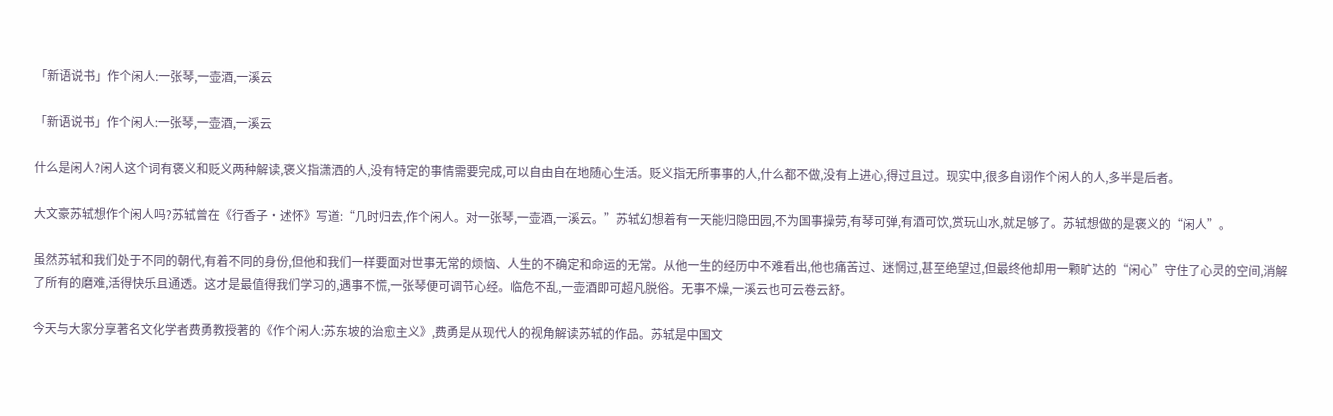「新语说书」作个闲人:一张琴,一壶酒,一溪云

「新语说书」作个闲人:一张琴,一壶酒,一溪云

什么是闲人?闲人这个词有褒义和贬义两种解读,褒义指潇洒的人,没有特定的事情需要完成,可以自由自在地随心生活。贬义指无所事事的人,什么都不做,没有上进心,得过且过。现实中,很多自诩作个闲人的人,多半是后者。

大文豪苏轼想作个闲人吗?苏轼曾在《行香子·述怀》写道:“几时归去,作个闲人。对一张琴,一壶酒,一溪云。”苏轼幻想着有一天能归隐田园,不为国事操劳,有琴可弹,有酒可饮,赏玩山水,就足够了。苏轼想做的是褒义的“闲人”。

虽然苏轼和我们处于不同的朝代,有着不同的身份,但他和我们一样要面对世事无常的烦恼、人生的不确定和命运的无常。从他一生的经历中不难看出,他也痛苦过、迷惘过,甚至绝望过,但最终他却用一颗旷达的“闲心”守住了心灵的空间,消解了所有的磨难,活得快乐且通透。这才是最值得我们学习的,遇事不慌,一张琴便可调节心经。临危不乱,一壶酒即可超凡脱俗。无事不燥,一溪云也可云卷云舒。

今天与大家分享著名文化学者费勇教授著的《作个闲人:苏东坡的治愈主义》,费勇是从现代人的视角解读苏轼的作品。苏轼是中国文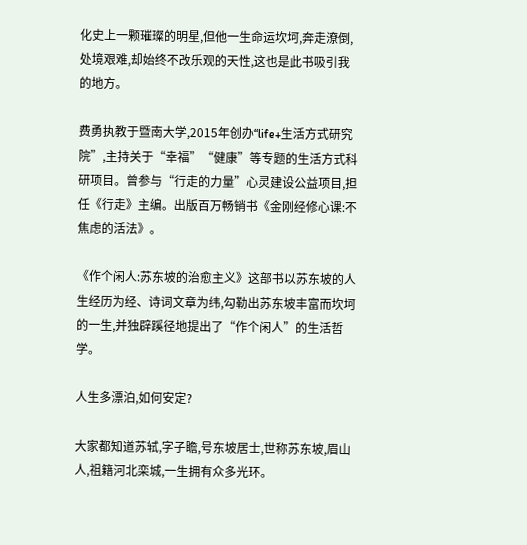化史上一颗璀璨的明星,但他一生命运坎坷,奔走潦倒,处境艰难,却始终不改乐观的天性,这也是此书吸引我的地方。

费勇执教于暨南大学,2015年创办“life+生活方式研究院”,主持关于“幸福”“健康”等专题的生活方式科研项目。曾参与“行走的力量”心灵建设公益项目,担任《行走》主编。出版百万畅销书《金刚经修心课:不焦虑的活法》。

《作个闲人:苏东坡的治愈主义》这部书以苏东坡的人生经历为经、诗词文章为纬,勾勒出苏东坡丰富而坎坷的一生,并独辟蹊径地提出了“作个闲人”的生活哲学。

人生多漂泊,如何安定?

大家都知道苏轼,字子瞻,号东坡居士,世称苏东坡,眉山人,祖籍河北栾城,一生拥有众多光环。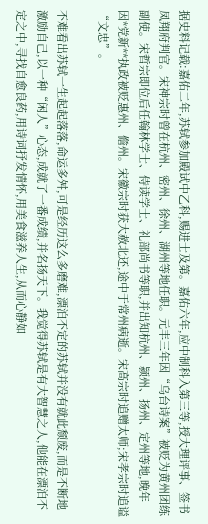据史料记载:嘉佑二年,苏轼参加殿试中乙科,赐进士及第。嘉佑六年,应中制科入第三等,授大理评事、签书凤翔府判官。宋神宗时曾在杭州、密州、徐州、湖州等地任职。元丰三年因“乌台诗案”被贬为黄州团练副使。宋哲宗即位后任翰林学士、侍读学士、礼部尚书等职,并出知杭州、颍州、扬州、定州等地,晚年因*党新**执政被贬惠州、儋州。宋徽宗时获大赦北还,途中于常州病逝。宋高宗时追赠太师;宋孝宗时追谥“文忠”。

不难看出苏轼一生起起落落,命运多舛,可是经历这么多磨难,漂泊不定的苏轼并没有就此颓废,而是不断地激励自己,以一种“闲人”心态,成就了一番成绩,并名扬天下。我觉得苏轼是有大智慧之人,他能在漂泊不定之中,寻找自愈良药,用诗词抒发情怀,用美食滋养人生,从而心静如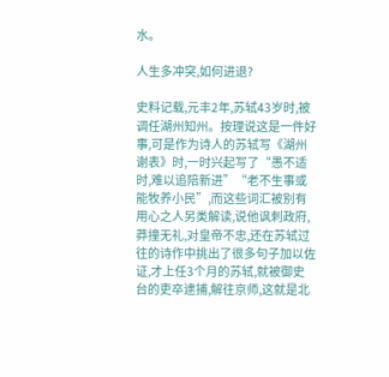水。

人生多冲突,如何进退?

史料记载,元丰2年,苏轼43岁时,被调任湖州知州。按理说这是一件好事,可是作为诗人的苏轼写《湖州谢表》时,一时兴起写了“愚不适时,难以追陪新进”“老不生事或能牧养小民”,而这些词汇被别有用心之人另类解读,说他讽刺政府,莽撞无礼,对皇帝不忠,还在苏轼过往的诗作中挑出了很多句子加以佐证,才上任3个月的苏轼,就被御史台的吏卒逮捕,解往京师,这就是北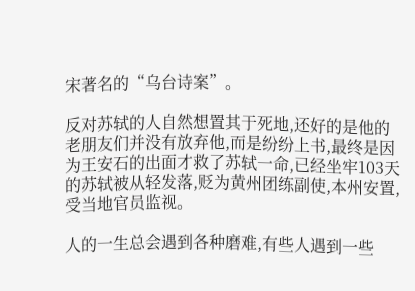宋著名的“乌台诗案”。

反对苏轼的人自然想置其于死地,还好的是他的老朋友们并没有放弃他,而是纷纷上书,最终是因为王安石的出面才救了苏轼一命,已经坐牢103天的苏轼被从轻发落,贬为黄州团练副使,本州安置,受当地官员监视。

人的一生总会遇到各种磨难,有些人遇到一些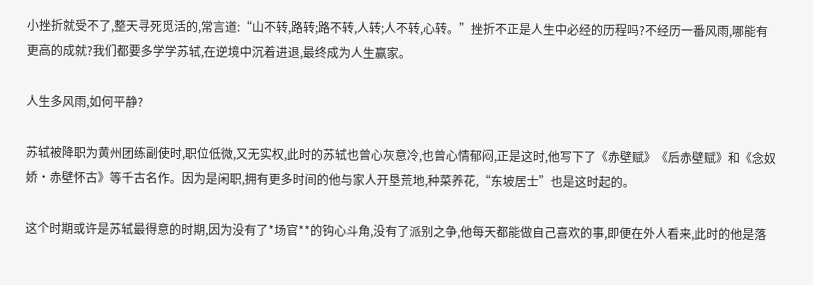小挫折就受不了,整天寻死觅活的,常言道:“山不转,路转;路不转,人转;人不转,心转。”挫折不正是人生中必经的历程吗?不经历一番风雨,哪能有更高的成就?我们都要多学学苏轼,在逆境中沉着进退,最终成为人生赢家。

人生多风雨,如何平静?

苏轼被降职为黄州团练副使时,职位低微,又无实权,此时的苏轼也曾心灰意冷,也曾心情郁闷,正是这时,他写下了《赤壁赋》《后赤壁赋》和《念奴娇·赤壁怀古》等千古名作。因为是闲职,拥有更多时间的他与家人开垦荒地,种菜养花,“东坡居士”也是这时起的。

这个时期或许是苏轼最得意的时期,因为没有了*场官**的钩心斗角,没有了派别之争,他每天都能做自己喜欢的事,即便在外人看来,此时的他是落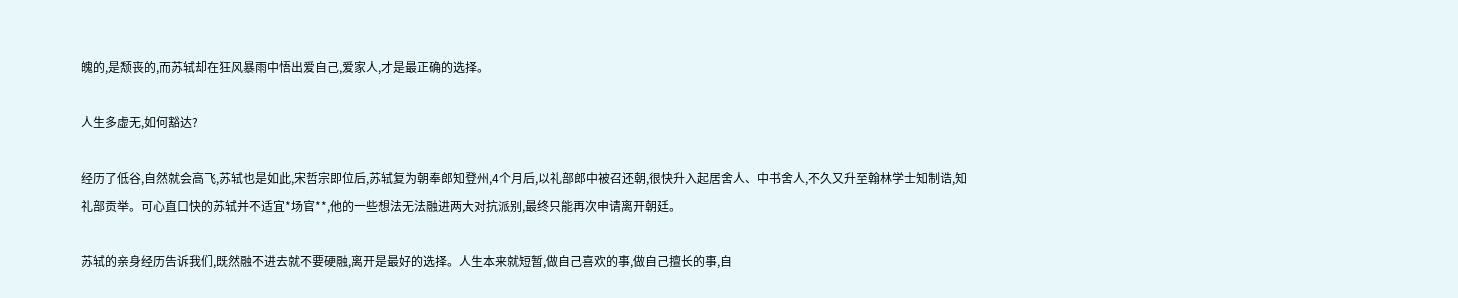魄的,是颓丧的,而苏轼却在狂风暴雨中悟出爱自己,爱家人,才是最正确的选择。

人生多虚无,如何豁达?

经历了低谷,自然就会高飞,苏轼也是如此,宋哲宗即位后,苏轼复为朝奉郎知登州,4个月后,以礼部郎中被召还朝,很快升入起居舍人、中书舍人,不久又升至翰林学士知制诰,知礼部贡举。可心直口快的苏轼并不适宜*场官**,他的一些想法无法融进两大对抗派别,最终只能再次申请离开朝廷。

苏轼的亲身经历告诉我们,既然融不进去就不要硬融,离开是最好的选择。人生本来就短暂,做自己喜欢的事,做自己擅长的事,自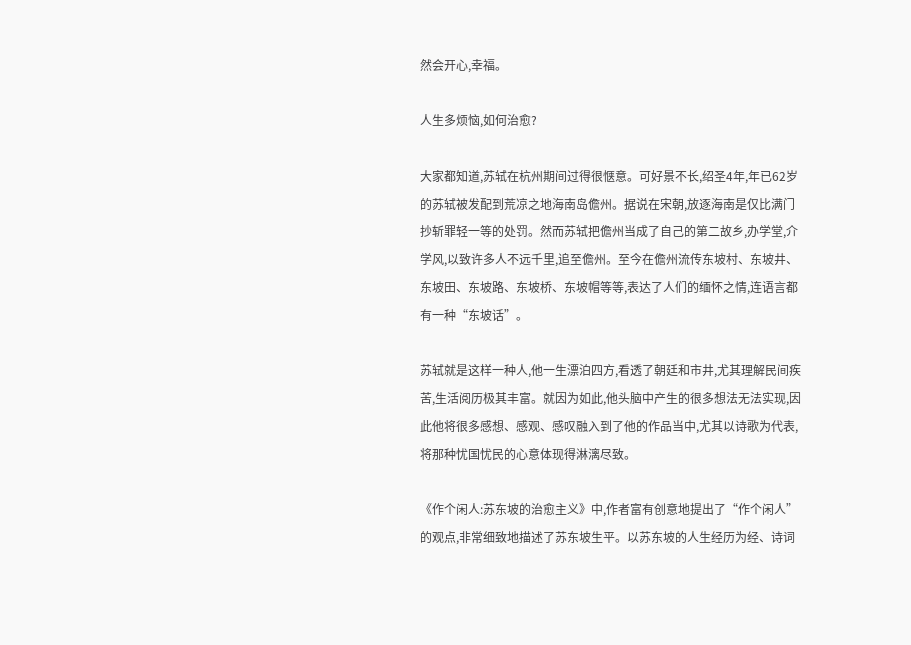然会开心,幸福。

人生多烦恼,如何治愈?

大家都知道,苏轼在杭州期间过得很惬意。可好景不长,绍圣4年,年已62岁的苏轼被发配到荒凉之地海南岛儋州。据说在宋朝,放逐海南是仅比满门抄斩罪轻一等的处罚。然而苏轼把儋州当成了自己的第二故乡,办学堂,介学风,以致许多人不远千里,追至儋州。至今在儋州流传东坡村、东坡井、东坡田、东坡路、东坡桥、东坡帽等等,表达了人们的缅怀之情,连语言都有一种“东坡话”。

苏轼就是这样一种人,他一生漂泊四方,看透了朝廷和市井,尤其理解民间疾苦,生活阅历极其丰富。就因为如此,他头脑中产生的很多想法无法实现,因此他将很多感想、感观、感叹融入到了他的作品当中,尤其以诗歌为代表,将那种忧国忧民的心意体现得淋漓尽致。

《作个闲人:苏东坡的治愈主义》中,作者富有创意地提出了“作个闲人”的观点,非常细致地描述了苏东坡生平。以苏东坡的人生经历为经、诗词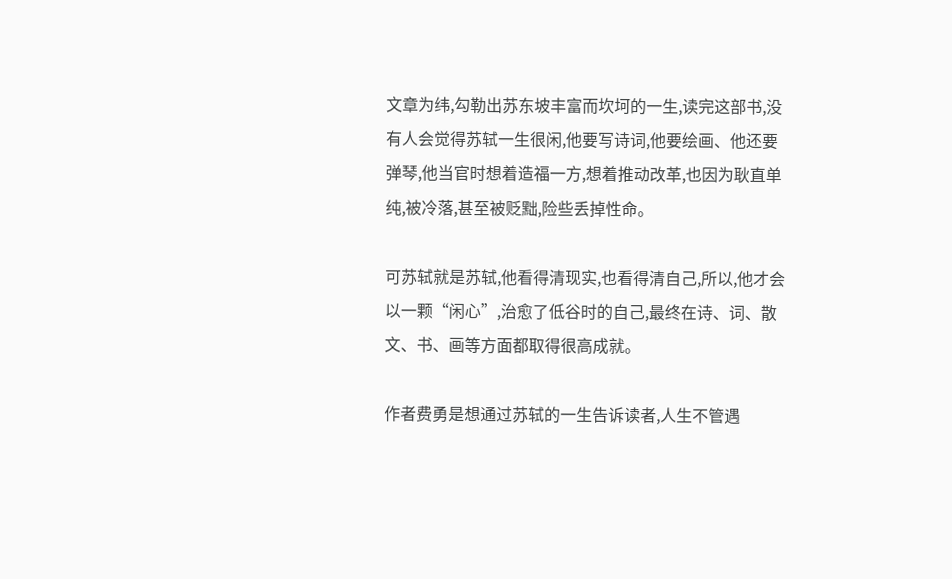文章为纬,勾勒出苏东坡丰富而坎坷的一生,读完这部书,没有人会觉得苏轼一生很闲,他要写诗词,他要绘画、他还要弹琴,他当官时想着造福一方,想着推动改革,也因为耿直单纯,被冷落,甚至被贬黜,险些丢掉性命。

可苏轼就是苏轼,他看得清现实,也看得清自己,所以,他才会以一颗“闲心”,治愈了低谷时的自己,最终在诗、词、散文、书、画等方面都取得很高成就。

作者费勇是想通过苏轼的一生告诉读者,人生不管遇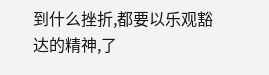到什么挫折,都要以乐观豁达的精神,了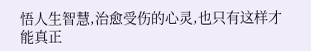悟人生智慧,治愈受伤的心灵,也只有这样才能真正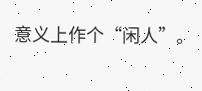意义上作个“闲人”。